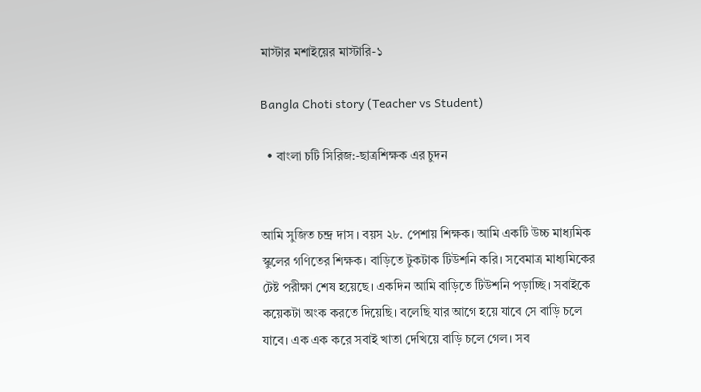মাস্টার মশাইয়ের মাস্টারি-১

Bangla Choti story (Teacher vs Student)

  • বাংলা চটি সিরিজ:-ছাত্রশিক্ষক এর চুদন


আমি সুজিত চন্দ্র দাস । বয়স ২৮. পেশায় শিক্ষক। আমি একটি উচ্চ মাধ্যমিক স্কুলের গণিতের শিক্ষক। বাড়িতে টুকটাক টিউশনি করি। সবেমাত্র মাধ্যমিকের টেষ্ট পরীক্ষা শেষ হয়েছে। একদিন আমি বাড়িতে টিউশনি পড়াচ্ছি। সবাইকে কয়েকটা অংক করতে দিয়েছি। বলেছি যার আগে হয়ে যাবে সে বাড়ি চলে যাবে। এক এক করে সবাই খাতা দেখিয়ে বাড়ি চলে গেল। সব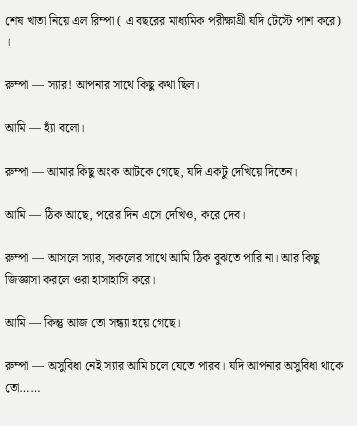শেষ খাতা নিয়ে এল রিম্পা ( এ বছরের মাধ্যমিক পরীক্ষাথ্রী যদি টেস্টে পাশ করে) ।

রুম্পা — স্যার! আপনার সাথে কিছু কথা ছিল।

আমি — হ্যাঁ বলো।

রুম্পা — আমার কিছু অংক আটকে গেছে, যদি একটু দেখিয়ে দিতেন।

আমি — ঠিক আছে, পরের দিন এসে দেখিও, করে দেব।

রুম্পা — আসলে স্যার, সকলের সাথে আমি ঠিক বুঝতে পারি না। আর কিছু জিজ্ঞাসা করলে ওরা হাসাহাসি করে।

আমি — কিন্তু আজ তো সন্ধ্যা হয়ে গেছে।

রুম্পা — অসুবিধা নেই স্যার আমি চলে যেতে পারব। যদি আপনার অসুবিধা থাকে তো……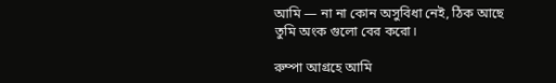আমি — না না কোন অসুবিধা নেই, ঠিক আছে তুমি অংক গুলো বের করো।

রুম্পা আগ্রহে আমি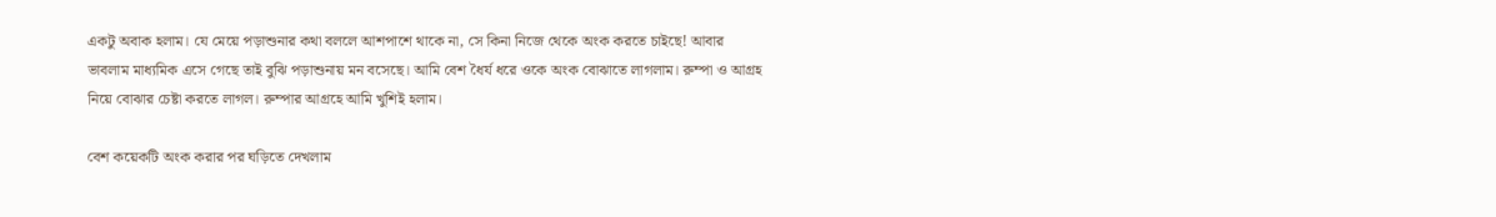একটু অবাক হলাম। যে মেয়ে পড়াশুনার কথা বললে আশপাশে থাকে না, সে কিনা নিজে থেকে অংক করতে চাইছে! আবার ভাবলাম মাধ্যমিক এসে গেছে তাই বুঝি পড়াশুনায় মন বসেছে। আমি বেশ ধৈর্য ধরে ওকে অংক বোঝাতে লাগলাম। রুম্পা ও আগ্রহ নিয়ে বোঝার চেষ্টা করতে লাগল। রুম্পার আগ্রহে আমি খুশিই হলাম।

বেশ কয়েকটি অংক করার পর ঘড়িতে দেখলাম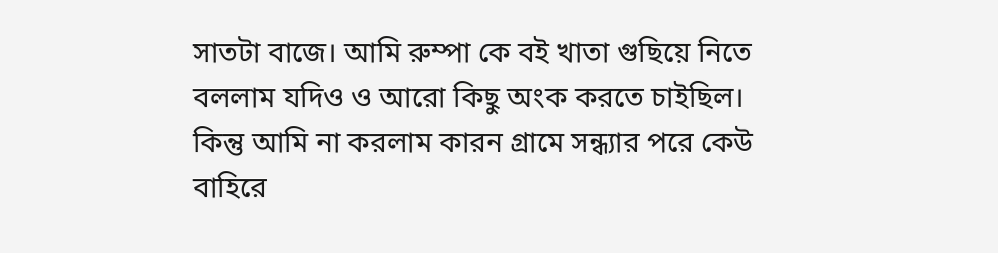সাতটা বাজে। আমি রুম্পা কে বই খাতা গুছিয়ে নিতে বললাম যদিও ও আরো কিছু অংক করতে চাইছিল। কিন্তু আমি না করলাম কারন গ্রামে সন্ধ্যার পরে কেউ বাহিরে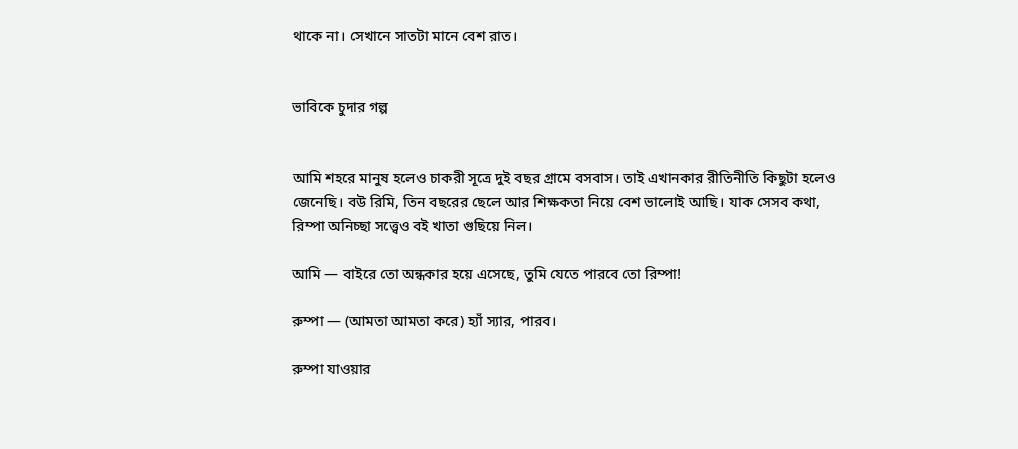থাকে না। সেখানে সাতটা মানে বেশ রাত।


ভাবিকে চুদার গল্প


আমি শহরে মানুষ হলেও চাকরী সূত্রে দুই বছর গ্রামে বসবাস। তাই এখানকার রীতিনীতি কিছুটা হলেও জেনেছি। বউ রিমি, তিন বছরের ছেলে আর শিক্ষকতা নিয়ে বেশ ভালোই আছি। যাক সেসব কথা, রিম্পা অনিচ্ছা সত্ত্বেও বই খাতা গুছিয়ে নিল।

আমি — বাইরে তো অন্ধকার হয়ে এসেছে, তুমি যেতে পারবে তো রিম্পা!

রুম্পা — (আমতা আমতা করে) হ্যাঁ স্যার, পারব।

রুম্পা যাওয়ার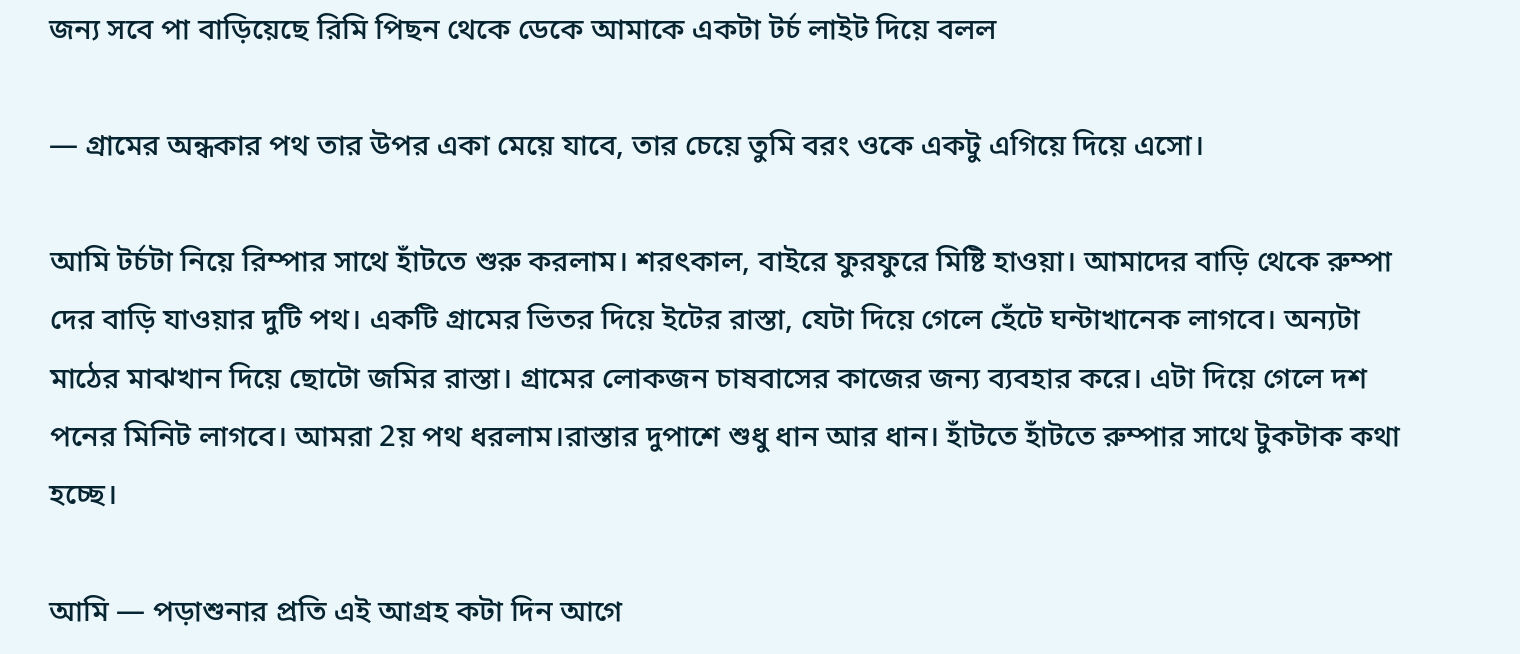জন্য সবে পা বাড়িয়েছে রিমি পিছন থেকে ডেকে আমাকে একটা টর্চ লাইট দিয়ে বলল

— গ্রামের অন্ধকার পথ তার উপর একা মেয়ে যাবে, তার চেয়ে তুমি বরং ওকে একটু এগিয়ে দিয়ে এসো।

আমি টর্চটা নিয়ে রিম্পার সাথে হাঁটতে শুরু করলাম। শরৎকাল, বাইরে ফুরফুরে মিষ্টি হাওয়া। আমাদের বাড়ি থেকে রুম্পা দের বাড়ি যাওয়ার দুটি পথ। একটি গ্রামের ভিতর দিয়ে ইটের রাস্তা, যেটা দিয়ে গেলে হেঁটে ঘন্টাখানেক লাগবে। অন্যটা মাঠের মাঝখান দিয়ে ছোটো জমির রাস্তা। গ্রামের লোকজন চাষবাসের কাজের জন্য ব্যবহার করে। এটা দিয়ে গেলে দশ পনের মিনিট লাগবে। আমরা 2য় পথ ধরলাম।রাস্তার দুপাশে শুধু ধান আর ধান। হাঁটতে হাঁটতে রুম্পার সাথে টুকটাক কথা হচ্ছে।

আমি — পড়াশুনার প্রতি এই আগ্রহ কটা দিন আগে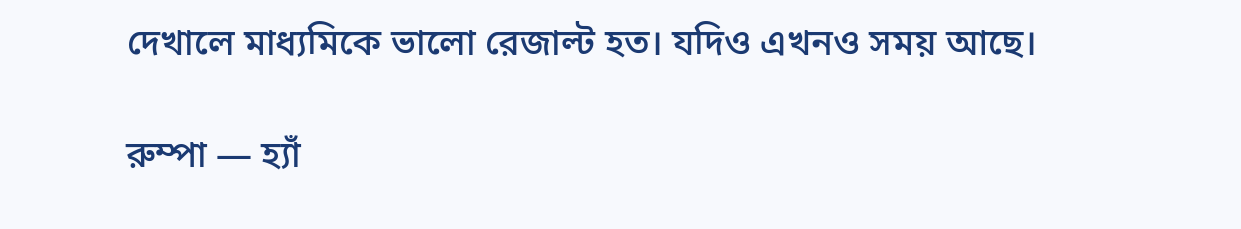দেখালে মাধ্যমিকে ভালো রেজাল্ট হত। যদিও এখনও সময় আছে।

রুম্পা — হ্যাঁ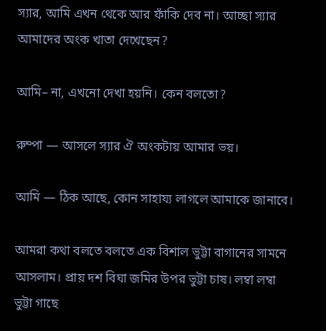স্যার, আমি এখন থেকে আর ফাঁকি দেব না। আচ্ছা স্যার আমাদের অংক খাতা দেখেছেন?

আমি– না, এখনো দেখা হয়নি। কেন বলতো?

রুম্পা — আসলে স্যার ঐ অংকটায় আমার ভয়।

আমি — ঠিক আছে, কোন সাহায্য লাগলে আমাকে জানাবে।

আমরা কথা বলতে বলতে এক বিশাল ভুট্টা বাগানের সামনে আসলাম। প্রায় দশ বিঘা জমির উপর ভুট্টা চাষ। লম্বা লম্বা ভুট্টা গাছে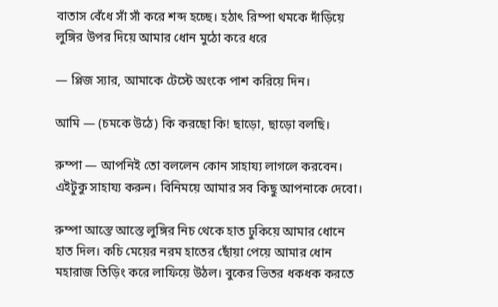বাতাস বেঁধে সাঁ সাঁ করে শব্দ হচ্ছে। হঠাৎ রিম্পা থমকে দাঁড়িয়ে লুঙ্গির উপর দিয়ে আমার ধোন মুঠো করে ধরে

— প্লিজ স্যার, আমাকে টেস্টে অংকে পাশ করিয়ে দিন।

আমি — (চমকে উঠে) কি করছো কি! ছাড়ো, ছাড়ো বলছি।

রুম্পা — আপনিই তো বললেন কোন সাহায্য লাগলে করবেন। এইটুকু সাহায্য করুন। বিনিময়ে আমার সব কিছু আপনাকে দেবো।

রুম্পা আস্তে আস্তে লুঙ্গির নিচ থেকে হাত ঢুকিয়ে আমার ধোনে হাত দিল। কচি মেয়ের নরম হাতের ছোঁয়া পেয়ে আমার ধোন মহারাজ তিড়িং করে লাফিয়ে উঠল। বুকের ভিতর ধকধক করতে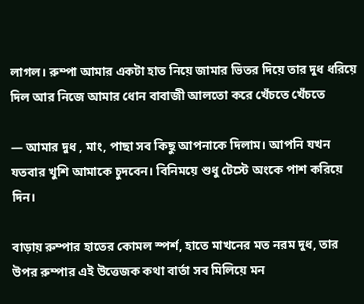লাগল। রুম্পা আমার একটা হাত নিয়ে জামার ভিতর দিয়ে তার দুধ ধরিয়ে দিল আর নিজে আমার ধোন বাবাজী আলতো করে খেঁচতে খেঁচতে

— আমার দুধ , মাং, পাছা সব কিছু আপনাকে দিলাম। আপনি যখন যতবার খুশি আমাকে চুদবেন। বিনিময়ে শুধু টেস্টে অংকে পাশ করিয়ে দিন।

বাড়ায় রুম্পার হাতের কোমল স্পর্শ, হাতে মাখনের মত নরম দুধ, তার উপর রুম্পার এই উত্তেজক কথা বার্তা সব মিলিয়ে মন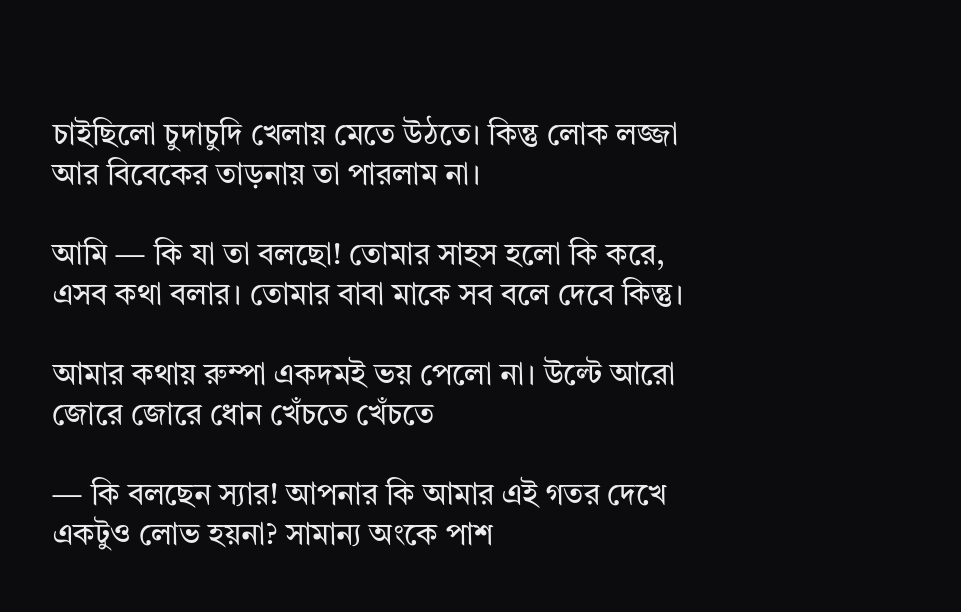চাইছিলো চুদাচুদি খেলায় মেতে উঠতে। কিন্তু লোক লজ্জা আর বিবেকের তাড়নায় তা পারলাম না।

আমি — কি যা তা বলছো! তোমার সাহস হলো কি করে, এসব কথা বলার। তোমার বাবা মাকে সব বলে দেবে কিন্তু।

আমার কথায় রুম্পা একদমই ভয় পেলো না। উল্টে আরো জোরে জোরে ধোন খেঁচতে খেঁচতে

— কি বলছেন স্যার! আপনার কি আমার এই গতর দেখে একটুও লোভ হয়না? সামান্য অংকে পাশ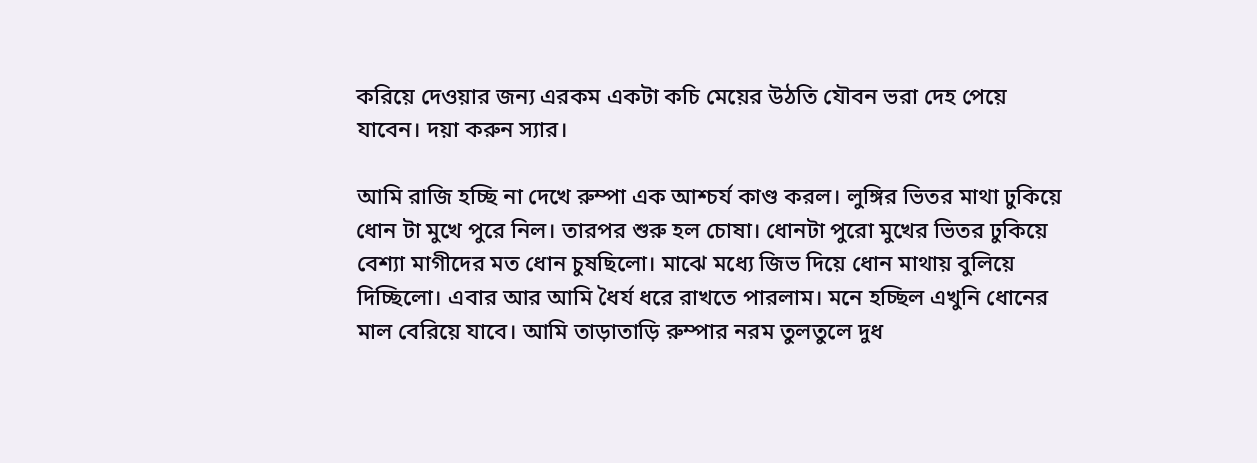করিয়ে দেওয়ার জন্য এরকম একটা কচি মেয়ের উঠতি যৌবন ভরা দেহ পেয়ে যাবেন। দয়া করুন স্যার।

আমি রাজি হচ্ছি না দেখে রুম্পা এক আশ্চর্য কাণ্ড করল। লুঙ্গির ভিতর মাথা ঢুকিয়ে ধোন টা মুখে পুরে নিল। তারপর শুরু হল চোষা। ধোনটা পুরো মুখের ভিতর ঢুকিয়ে বেশ্যা মাগীদের মত ধোন চুষছিলো। মাঝে মধ্যে জিভ দিয়ে ধোন মাথায় বুলিয়ে দিচ্ছিলো। এবার আর আমি ধৈর্য ধরে রাখতে পারলাম। মনে হচ্ছিল এখুনি ধোনের মাল বেরিয়ে যাবে। আমি তাড়াতাড়ি রুম্পার নরম তুলতুলে দুধ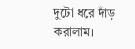দুটো ধরে দাঁড় করালাম।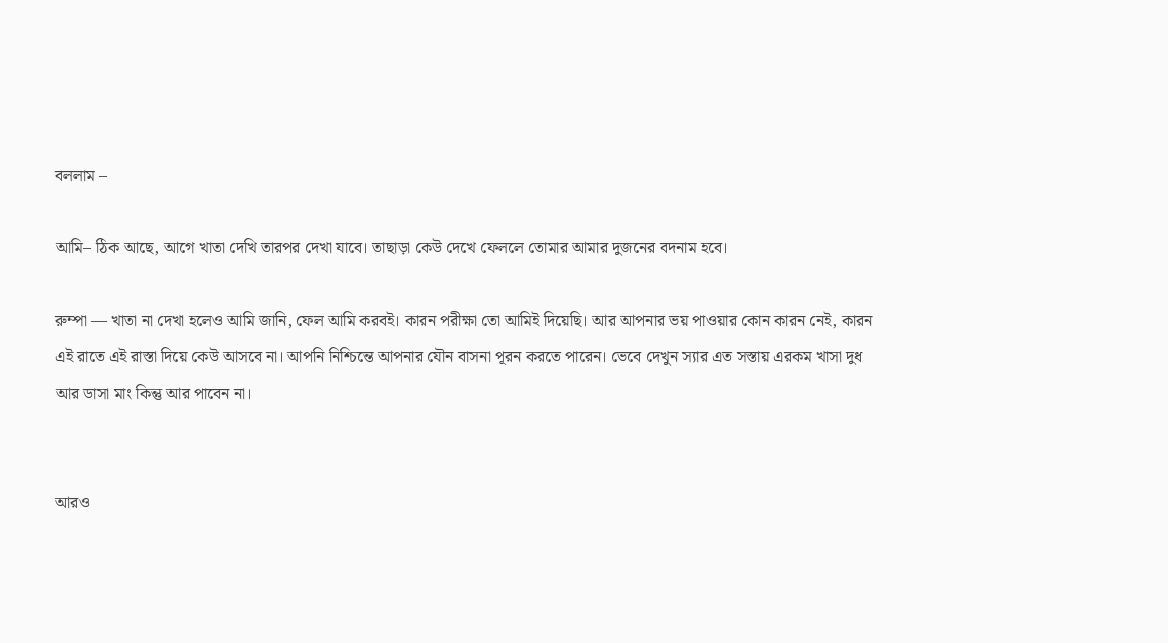বললাম –

আমি– ঠিক আছে, আগে খাতা দেখি তারপর দেখা যাবে। তাছাড়া কেউ দেখে ফেললে তোমার আমার দুজনের বদনাম হবে।

রুম্পা — খাতা না দেখা হলেও আমি জানি, ফেল আমি করবই। কারন পরীক্ষা তো আমিই দিয়েছি। আর আপনার ভয় পাওয়ার কোন কারন নেই, কারন এই রাতে এই রাস্তা দিয়ে কেউ আসবে না। আপনি নিশ্চিন্তে আপনার যৌন বাসনা পূরন করতে পারেন। ভেবে দেখুন স্যার এত সস্তায় এরকম খাসা দুধ আর ডাসা মাং কিন্তু আর পাবেন না।


আরও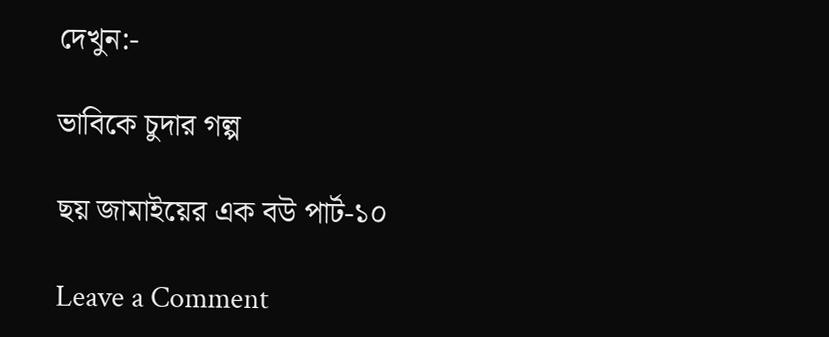দেখুন:-

ভাবিকে চুদার গল্প

ছয় জামাইয়ের এক বউ পার্ট-১০

Leave a Comment